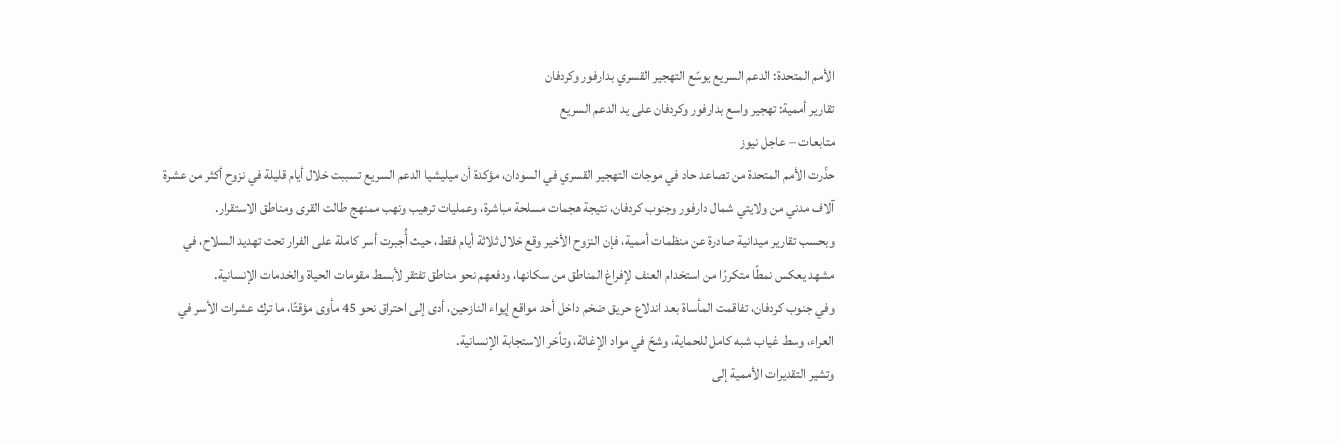الأمم المتحدة: الدعم السريع يوسّع التهجير القسري بدارفور وكردفان
تقارير أممية: تهجير واسع بدارفور وكردفان على يد الدعم السريع
متابعات – عاجل نيوز
حذّرت الأمم المتحدة من تصاعد حاد في موجات التهجير القسري في السودان، مؤكدة أن ميليشيا الدعم السريع تسببت خلال أيام قليلة في نزوح أكثر من عشرة آلاف مدني من ولايتي شمال دارفور وجنوب كردفان، نتيجة هجمات مسلحة مباشرة، وعمليات ترهيب ونهب ممنهج طالت القرى ومناطق الاستقرار.
وبحسب تقارير ميدانية صادرة عن منظمات أممية، فإن النزوح الأخير وقع خلال ثلاثة أيام فقط، حيث أُجبرت أسر كاملة على الفرار تحت تهديد السلاح، في مشهد يعكس نمطًا متكررًا من استخدام العنف لإفراغ المناطق من سكانها، ودفعهم نحو مناطق تفتقر لأبسط مقومات الحياة والخدمات الإنسانية.
وفي جنوب كردفان، تفاقمت المأساة بعد اندلاع حريق ضخم داخل أحد مواقع إيواء النازحين، أدى إلى احتراق نحو 45 مأوى مؤقتًا، ما ترك عشرات الأسر في العراء، وسط غياب شبه كامل للحماية، وشحّ في مواد الإغاثة، وتأخر الاستجابة الإنسانية.
وتشير التقديرات الأممية إلى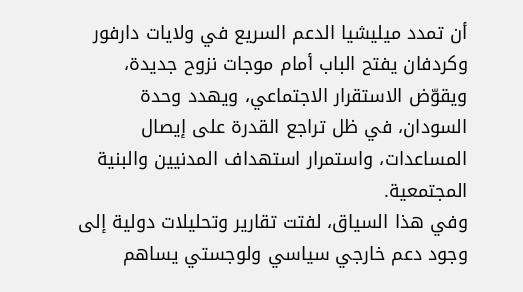أن تمدد ميليشيا الدعم السريع في ولايات دارفور وكردفان يفتح الباب أمام موجات نزوح جديدة، ويقوّض الاستقرار الاجتماعي، ويهدد وحدة السودان، في ظل تراجع القدرة على إيصال المساعدات، واستمرار استهداف المدنيين والبنية المجتمعية.
وفي هذا السياق، لفتت تقارير وتحليلات دولية إلى وجود دعم خارجي سياسي ولوجستي يساهم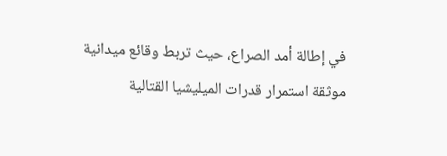في إطالة أمد الصراع، حيث تربط وقائع ميدانية موثقة استمرار قدرات الميليشيا القتالية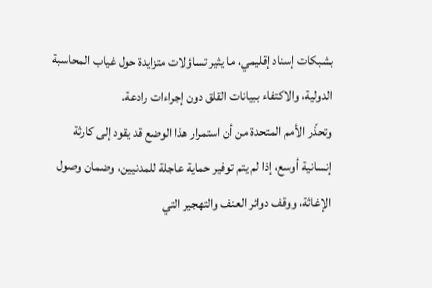بشبكات إسناد إقليمي، ما يثير تساؤلات متزايدة حول غياب المحاسبة الدولية، والاكتفاء ببيانات القلق دون إجراءات رادعة.
وتحذّر الأمم المتحدة من أن استمرار هذا الوضع قد يقود إلى كارثة إنسانية أوسع، إذا لم يتم توفير حماية عاجلة للمدنيين، وضمان وصول الإغاثة، ووقف دوائر العنف والتهجير التي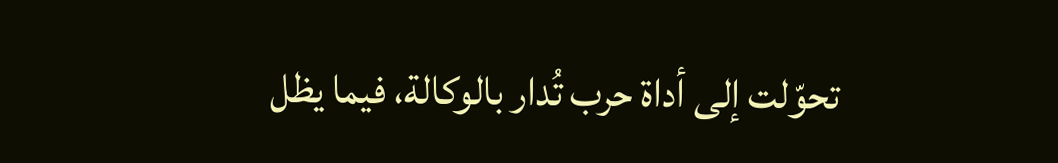تحوّلت إلى أداة حرب تُدار بالوكالة، فيما يظل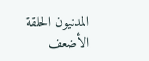المدنيون الحلقة الأضعف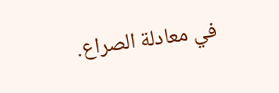في معادلة الصراع.